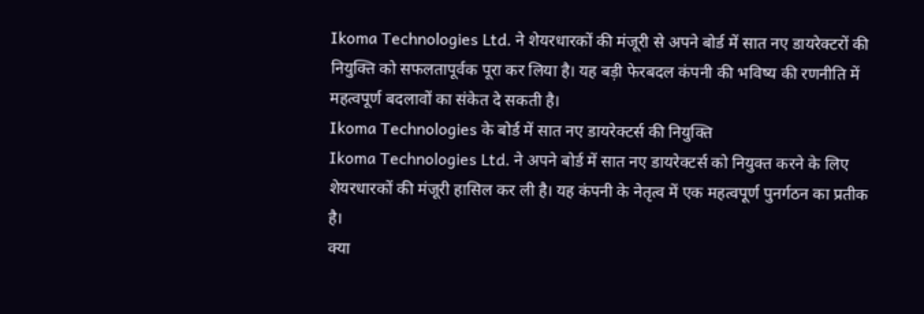Ikoma Technologies Ltd. ने शेयरधारकों की मंजूरी से अपने बोर्ड में सात नए डायरेक्टरों की नियुक्ति को सफलतापूर्वक पूरा कर लिया है। यह बड़ी फेरबदल कंपनी की भविष्य की रणनीति में महत्वपूर्ण बदलावों का संकेत दे सकती है।
Ikoma Technologies के बोर्ड में सात नए डायरेक्टर्स की नियुक्ति
Ikoma Technologies Ltd. ने अपने बोर्ड में सात नए डायरेक्टर्स को नियुक्त करने के लिए शेयरधारकों की मंजूरी हासिल कर ली है। यह कंपनी के नेतृत्व में एक महत्वपूर्ण पुनर्गठन का प्रतीक है।
क्या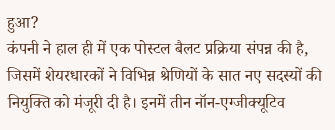हुआ?
कंपनी ने हाल ही में एक पोस्टल बैलट प्रक्रिया संपन्न की है, जिसमें शेयरधारकों ने विभिन्न श्रेणियों के सात नए सदस्यों की नियुक्ति को मंजूरी दी है। इनमें तीन नॉन-एग्जीक्यूटिव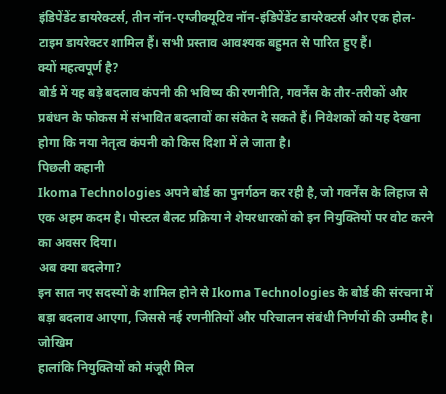इंडिपेंडेंट डायरेक्टर्स, तीन नॉन-एग्जीक्यूटिव नॉन-इंडिपेंडेंट डायरेक्टर्स और एक होल-टाइम डायरेक्टर शामिल हैं। सभी प्रस्ताव आवश्यक बहुमत से पारित हुए हैं।
क्यों महत्वपूर्ण है?
बोर्ड में यह बड़े बदलाव कंपनी की भविष्य की रणनीति, गवर्नेंस के तौर-तरीकों और प्रबंधन के फोकस में संभावित बदलावों का संकेत दे सकते हैं। निवेशकों को यह देखना होगा कि नया नेतृत्व कंपनी को किस दिशा में ले जाता है।
पिछली कहानी
Ikoma Technologies अपने बोर्ड का पुनर्गठन कर रही है, जो गवर्नेंस के लिहाज से एक अहम कदम है। पोस्टल बैलट प्रक्रिया ने शेयरधारकों को इन नियुक्तियों पर वोट करने का अवसर दिया।
अब क्या बदलेगा?
इन सात नए सदस्यों के शामिल होने से Ikoma Technologies के बोर्ड की संरचना में बड़ा बदलाव आएगा, जिससे नई रणनीतियों और परिचालन संबंधी निर्णयों की उम्मीद है।
जोखिम
हालांकि नियुक्तियों को मंजूरी मिल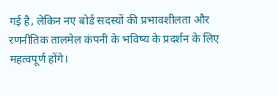गई है, लेकिन नए बोर्ड सदस्यों की प्रभावशीलता और रणनीतिक तालमेल कंपनी के भविष्य के प्रदर्शन के लिए महत्वपूर्ण होंगे।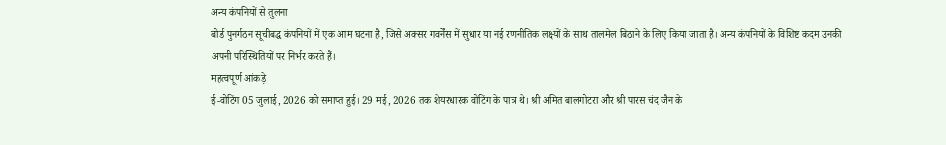अन्य कंपनियों से तुलना
बोर्ड पुनर्गठन सूचीबद्ध कंपनियों में एक आम घटना है, जिसे अक्सर गवर्नेंस में सुधार या नई रणनीतिक लक्ष्यों के साथ तालमेल बिठाने के लिए किया जाता है। अन्य कंपनियों के विशिष्ट कदम उनकी अपनी परिस्थितियों पर निर्भर करते हैं।
महत्वपूर्ण आंकड़े
ई-वोटिंग 05 जुलाई, 2026 को समाप्त हुई। 29 मई, 2026 तक शेयरधारक वोटिंग के पात्र थे। श्री अमित बालगोटरा और श्री पारस चंद जैन के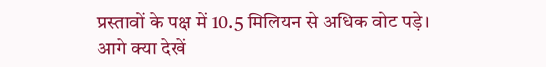प्रस्तावों के पक्ष में 10.5 मिलियन से अधिक वोट पड़े।
आगे क्या देखें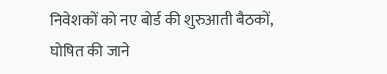निवेशकों को नए बोर्ड की शुरुआती बैठकों, घोषित की जाने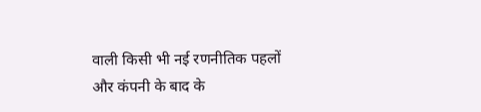वाली किसी भी नई रणनीतिक पहलों और कंपनी के बाद के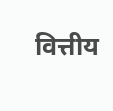वित्तीय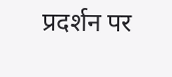प्रदर्शन पर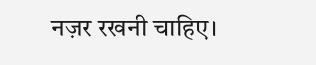नज़र रखनी चाहिए।